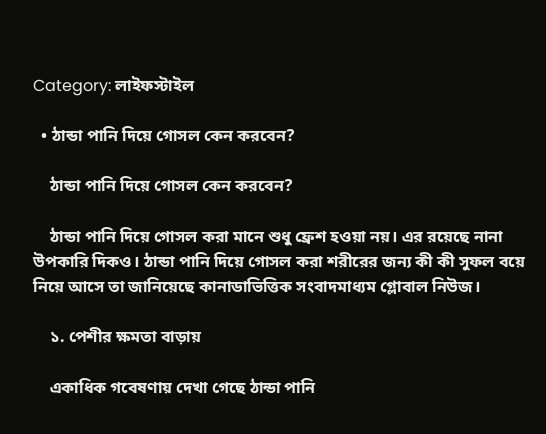Category: লাইফস্টাইল

  • ঠান্ডা পানি দিয়ে গোসল কেন করবেন?

    ঠান্ডা পানি দিয়ে গোসল কেন করবেন?

    ঠান্ডা পানি দিয়ে গোসল করা মানে শুধু ফ্রেশ হওয়া নয়। এর রয়েছে নানা উপকারি দিকও। ঠান্ডা পানি দিয়ে গোসল করা শরীরের জন্য কী কী সুফল বয়ে নিয়ে আসে তা জানিয়েছে কানাডাভিত্তিক সংবাদমাধ্যম গ্লোবাল নিউজ।

    ১. পেশীর ক্ষমতা বাড়ায়

    একাধিক গবেষণায় দেখা গেছে ঠান্ডা পানি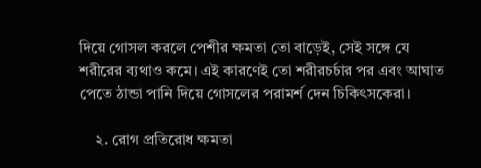দিয়ে গোসল করলে পেশীর ক্ষমতা তো বাড়েই, সেই সঙ্গে যে শরীরের ব্যথাও কমে। এই কারণেই তো শরীরচর্চার পর এবং আঘাত পেতে ঠান্ডা পানি দিয়ে গোসলের পরামর্শ দেন চিকিৎসকেরা।

    ২. রোগ প্রতিরোধ ক্ষমতা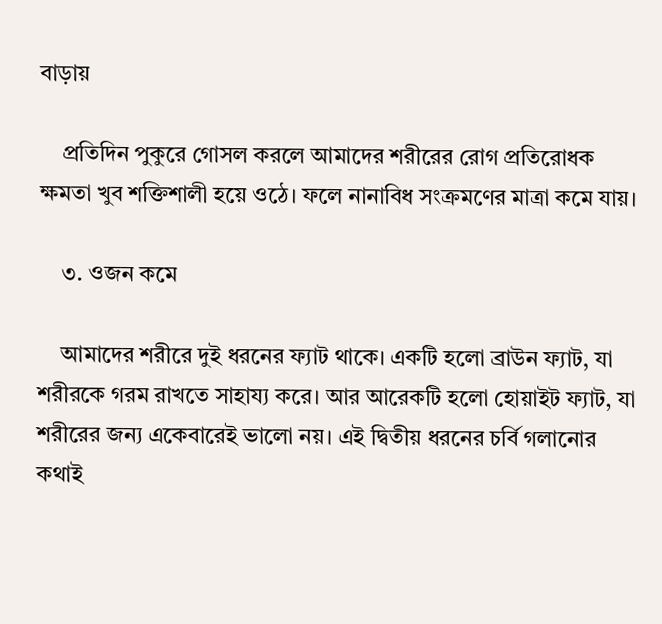বাড়ায়

    প্রতিদিন পুকুরে গোসল করলে আমাদের শরীরের রোগ প্রতিরোধক ক্ষমতা খুব শক্তিশালী হয়ে ওঠে। ফলে নানাবিধ সংক্রমণের মাত্রা কমে যায়।

    ৩. ওজন কমে

    আমাদের শরীরে দুই ধরনের ফ্যাট থাকে। একটি হলো ব্রাউন ফ্যাট, যা শরীরকে গরম রাখতে সাহায্য করে। আর আরেকটি হলো হোয়াইট ফ্যাট, যা শরীরের জন্য একেবারেই ভালো নয়। এই দ্বিতীয় ধরনের চর্বি গলানোর কথাই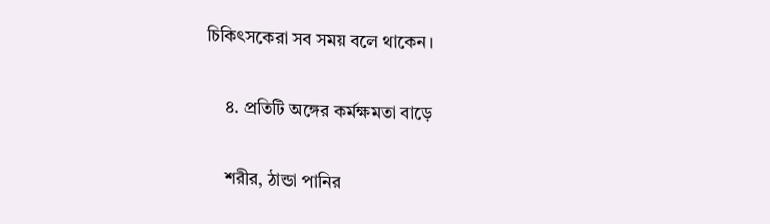চিকিৎসকেরা সব সময় বলে থাকেন।

    ৪. প্রতিটি অঙ্গের কর্মক্ষমতা বাড়ে

    শরীর, ঠান্ডা পানির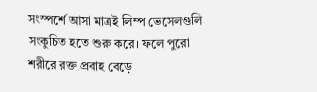সংস্পর্শে আসা মাত্রই লিম্প ভেসেলগুলি সংকুচিত হতে শুরু করে। ফলে পুরো শরীরে রক্ত প্রবাহ বেড়ে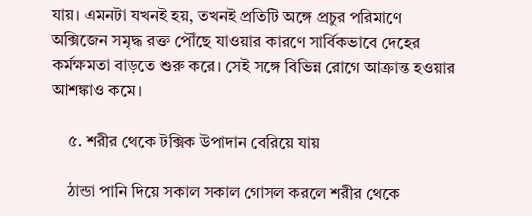যায়। এমনটা যখনই হয়, তখনই প্রতিটি অঙ্গে প্রচুর পরিমাণে অক্সিজেন সমৃদ্ধ রক্ত পৌঁছে যাওয়ার কারণে সার্বিকভাবে দেহের কর্মক্ষমতা বাড়তে শুরু করে। সেই সঙ্গে বিভিন্ন রোগে আক্রান্ত হওয়ার আশঙ্কাও কমে।

    ৫. শরীর থেকে টক্সিক উপাদান বেরিয়ে যায়

    ঠান্ডা পানি দিয়ে সকাল সকাল গোসল করলে শরীর থেকে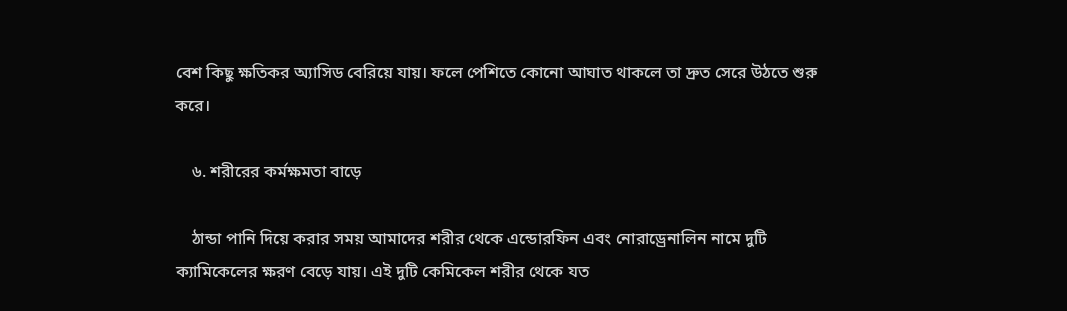বেশ কিছু ক্ষতিকর অ্যাসিড বেরিয়ে যায়। ফলে পেশিতে কোনো আঘাত থাকলে তা দ্রুত সেরে উঠতে শুরু করে।

    ৬. শরীরের কর্মক্ষমতা বাড়ে

    ঠান্ডা পানি দিয়ে করার সময় আমাদের শরীর থেকে এন্ডোরফিন এবং নোরাড্রেনালিন নামে দুটি ক্যামিকেলের ক্ষরণ বেড়ে যায়। এই দুটি কেমিকেল শরীর থেকে যত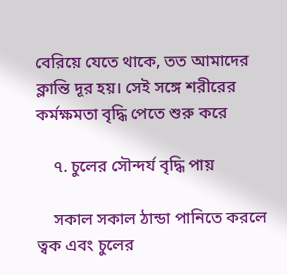বেরিয়ে যেতে থাকে, তত আমাদের ক্লান্তি দূর হয়। সেই সঙ্গে শরীরের কর্মক্ষমতা বৃদ্ধি পেতে শুরু করে

    ৭. চুলের সৌন্দর্য বৃদ্ধি পায়

    সকাল সকাল ঠান্ডা পানিতে করলে ত্বক এবং চুলের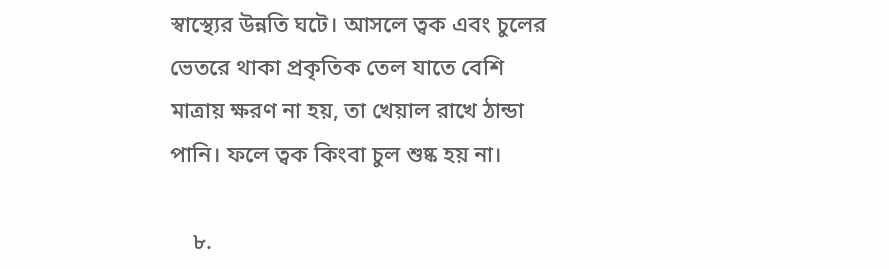স্বাস্থ্যের উন্নতি ঘটে। আসলে ত্বক এবং চুলের ভেতরে থাকা প্রকৃতিক তেল যাতে বেশি মাত্রায় ক্ষরণ না হয়, তা খেয়াল রাখে ঠান্ডা পানি। ফলে ত্বক কিংবা চুল শুষ্ক হয় না।

    ৮.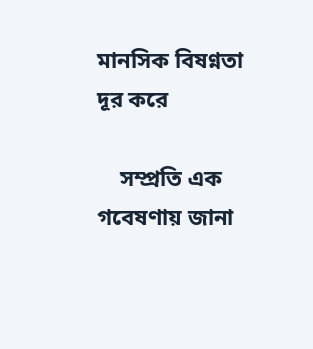মানসিক বিষণ্নতা দূর করে

    সম্প্রতি এক গবেষণায় জানা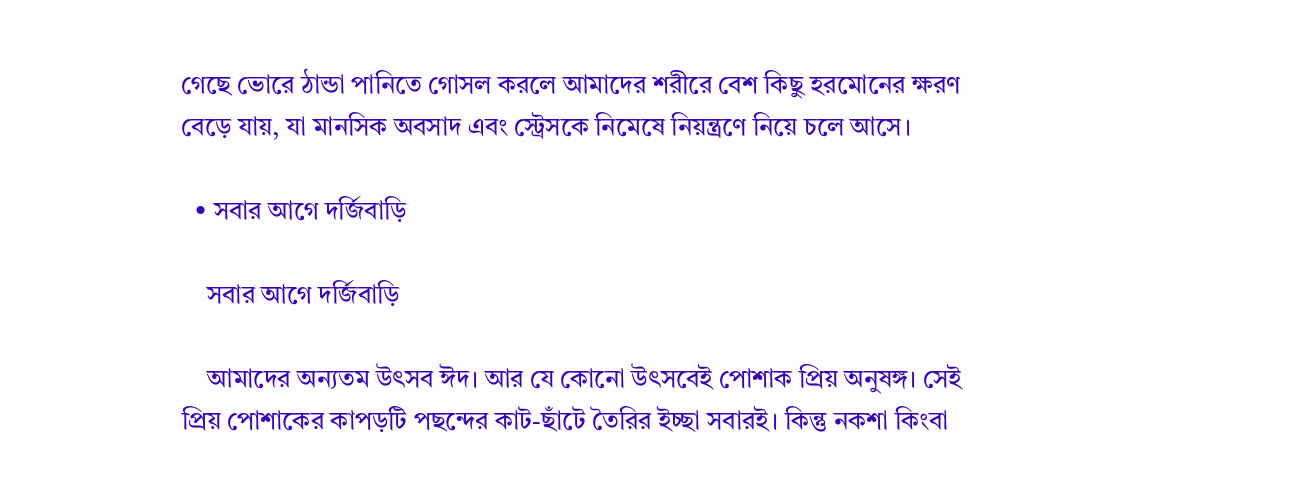গেছে ভোরে ঠান্ডা পানিতে গোসল করলে আমাদের শরীরে বেশ কিছু হরমোনের ক্ষরণ বেড়ে যায়, যা মানসিক অবসাদ এবং স্ট্রেসকে নিমেষে নিয়ন্ত্রণে নিয়ে চলে আসে।

  • সবার আগে দর্জিবাড়ি

    সবার আগে দর্জিবাড়ি

    আমাদের অন্যতম উৎসব ঈদ। আর যে কোনো উৎসবেই পোশাক প্রিয় অনুষঙ্গ। সেই প্রিয় পোশাকের কাপড়টি পছন্দের কাট-ছাঁটে তৈরির ইচ্ছা সবারই। কিন্তু নকশা কিংবা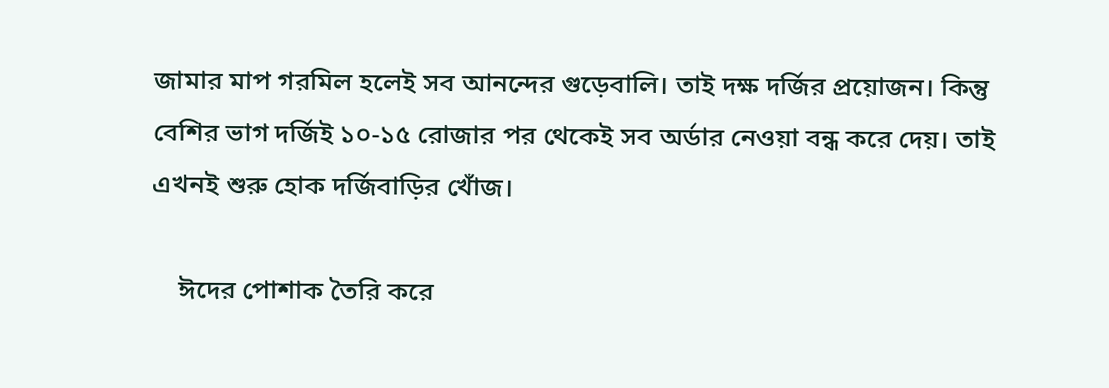জামার মাপ গরমিল হলেই সব আনন্দের গুড়েবালি। তাই দক্ষ দর্জির প্রয়োজন। কিন্তু বেশির ভাগ দর্জিই ১০-১৫ রোজার পর থেকেই সব অর্ডার নেওয়া বন্ধ করে দেয়। তাই এখনই শুরু হোক দর্জিবাড়ির খোঁজ।

    ঈদের পোশাক তৈরি করে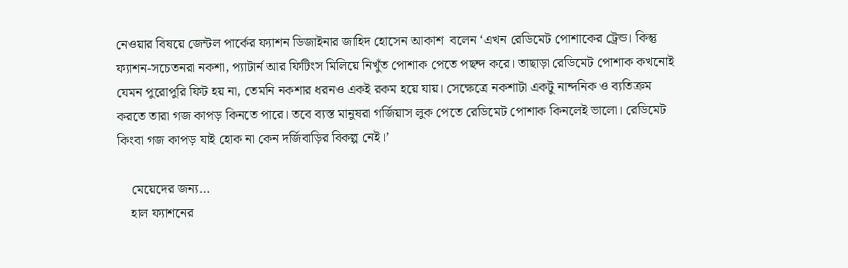নেওয়ার বিষয়ে জেন্টল পার্কের ফ্যাশন ডিজাইনার জাহিদ হোসেন আকাশ  বলেন ‘এখন রেডিমেট পোশাকের ট্রেন্ড। কিন্তু ফ্যাশন-সচেতনরা নকশা, প্যাটার্ন আর ফিটিংস মিলিয়ে নিখুঁত পোশাক পেতে পছন্দ করে। তাছাড়া রেডিমেট পোশাক কখনোই যেমন পুরোপুরি ফিট হয় না, তেমনি নকশার ধরনও একই রকম হয়ে যায়। সেক্ষেত্রে নকশাটা একটু নান্দনিক ও ব্যতিক্রম করতে তারা গজ কাপড় কিনতে পারে। তবে ব্যস্ত মানুষরা গর্জিয়াস লুক পেতে রেডিমেট পোশাক কিনলেই ভালো। রেডিমেট কিংবা গজ কাপড় যাই হোক না কেন দর্জিবাড়ির বিকল্প নেই।’

    মেয়েদের জন্য…
    হাল ফ্যাশনের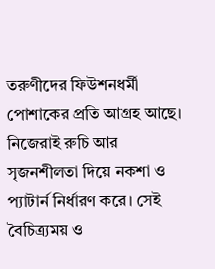তরুণীদের ফিউশনধর্মী পোশাকের প্রতি আগ্রহ আছে। নিজেরাই রুচি আর সৃজনশীলতা দিয়ে নকশা ও প্যাটার্ন নির্ধারণ করে। সেই বৈচিত্র্যময় ও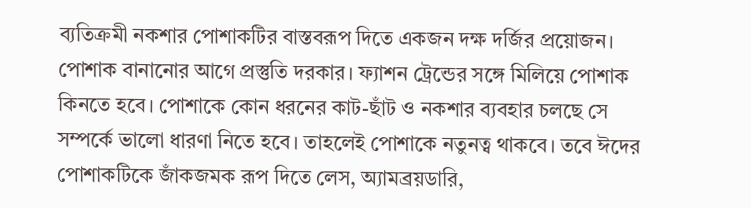ব্যতিক্রমী নকশার পোশাকটির বাস্তবরূপ দিতে একজন দক্ষ দর্জির প্রয়োজন। পোশাক বানানোর আগে প্রস্তুতি দরকার। ফ্যাশন ট্রেন্ডের সঙ্গে মিলিয়ে পোশাক কিনতে হবে। পোশাকে কোন ধরনের কাট-ছাঁট ও নকশার ব্যবহার চলছে সে সম্পর্কে ভালো ধারণা নিতে হবে। তাহলেই পোশাকে নতুনত্ব থাকবে। তবে ঈদের পোশাকটিকে জাঁকজমক রূপ দিতে লেস, অ্যামব্রয়ডারি,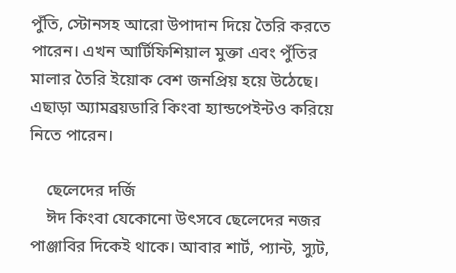পুঁতি, স্টোনসহ আরো উপাদান দিয়ে তৈরি করতে পারেন। এখন আর্টিফিশিয়াল মুক্তা এবং পুঁতির মালার তৈরি ইয়োক বেশ জনপ্রিয় হয়ে উঠেছে। এছাড়া অ্যামব্রয়ডারি কিংবা হ্যান্ডপেইন্টও করিয়ে নিতে পারেন।

    ছেলেদের দর্জি
    ঈদ কিংবা যেকোনো উৎসবে ছেলেদের নজর পাঞ্জাবির দিকেই থাকে। আবার শার্ট, প্যান্ট, স্যুট,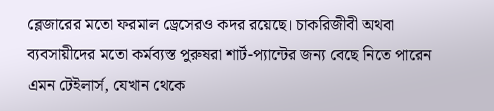ব্লেজারের মতো ফরমাল ড্রেসেরও কদর রয়েছে। চাকরিজীবী অথবা ব্যবসায়ীদের মতো কর্মব্যস্ত পুরুষরা শার্ট-প্যান্টের জন্য বেছে নিতে পারেন এমন টেইলার্স, যেখান থেকে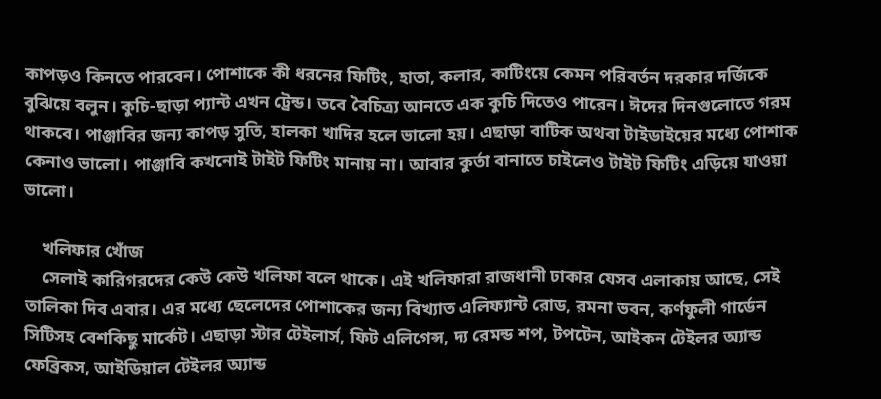কাপড়ও কিনতে পারবেন। পোশাকে কী ধরনের ফিটিং, হাতা, কলার, কাটিংয়ে কেমন পরিবর্তন দরকার দর্জিকে বুঝিয়ে বলুন। কুচি-ছাড়া প্যান্ট এখন ট্রেন্ড। তবে বৈচিত্র্য আনতে এক কুচি দিতেও পারেন। ঈদের দিনগুলোতে গরম থাকবে। পাঞ্জাবির জন্য কাপড় সুতি, হালকা খাদির হলে ভালো হয়। এছাড়া বাটিক অথবা টাইডাইয়ের মধ্যে পোশাক কেনাও ভালো। পাঞ্জাবি কখনোই টাইট ফিটিং মানায় না। আবার কুর্তা বানাতে চাইলেও টাইট ফিটিং এড়িয়ে যাওয়া ভালো।

    খলিফার খোঁজ
    সেলাই কারিগরদের কেউ কেউ খলিফা বলে থাকে। এই খলিফারা রাজধানী ঢাকার যেসব এলাকায় আছে, সেই তালিকা দিব এবার। এর মধ্যে ছেলেদের পোশাকের জন্য বিখ্যাত এলিফ্যান্ট রোড, রমনা ভবন, কর্ণফুলী গার্ডেন সিটিসহ বেশকিছু মার্কেট। এছাড়া স্টার টেইলার্স, ফিট এলিগেন্স, দ্য রেমন্ড শপ, টপটেন, আইকন টেইলর অ্যান্ড ফেব্রিকস, আইডিয়াল টেইলর অ্যান্ড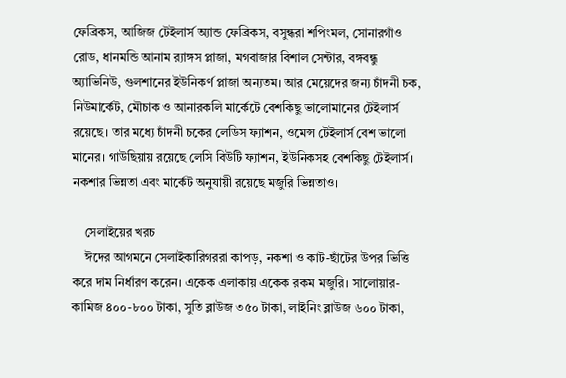ফেব্রিকস, আজিজ টেইলার্স অ্যান্ড ফেব্রিকস, বসুন্ধরা শপিংমল, সোনারগাঁও রোড, ধানমন্ডি আনাম র‌্যাঙ্গস প্লাজা, মগবাজার বিশাল সেন্টার, বঙ্গবন্ধু অ্যাভিনিউ, গুলশানের ইউনিকর্ণ প্লাজা অন্যতম। আর মেয়েদের জন্য চাঁদনী চক, নিউমার্কেট, মৌচাক ও আনারকলি মার্কেটে বেশকিছু ভালোমানের টেইলার্স রয়েছে। তার মধ্যে চাঁদনী চকের লেডিস ফ্যাশন, ওমেন্স টেইলার্স বেশ ভালো মানের। গাউছিয়ায় রয়েছে লেসি বিউটি ফ্যাশন, ইউনিকসহ বেশকিছু টেইলার্স। নকশার ভিন্নতা এবং মার্কেট অনুযায়ী রয়েছে মজুরি ভিন্নতাও।

    সেলাইয়ের খরচ
    ঈদের আগমনে সেলাইকারিগররা কাপড়, নকশা ও কাট-ছাঁটের উপর ভিত্তি করে দাম নির্ধারণ করেন। একেক এলাকায় একেক রকম মজুরি। সালোয়ার-কামিজ ৪০০-৮০০ টাকা, সুতি ব্লাউজ ৩৫০ টাকা, লাইনিং ব্লাউজ ৬০০ টাকা,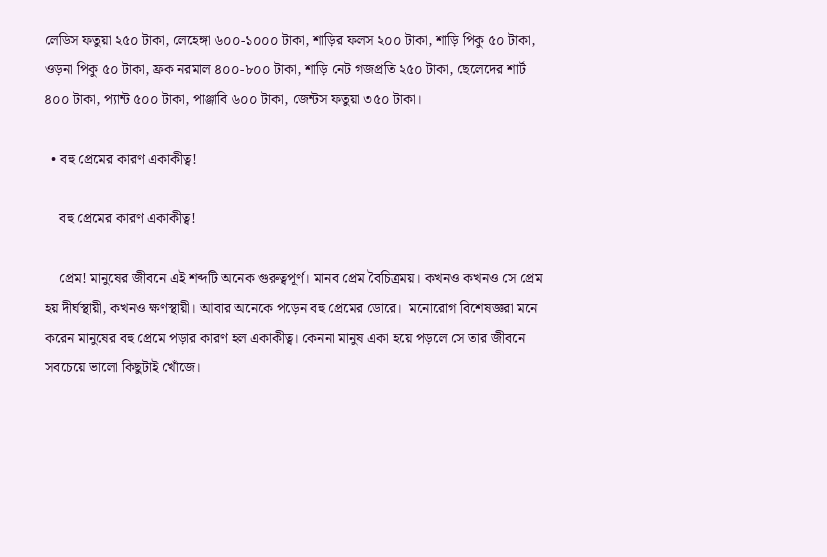লেডিস ফতুয়া ২৫০ টাকা, লেহেঙ্গা ৬০০-১০০০ টাকা, শাড়ির ফলস ২০০ টাকা, শাড়ি পিকু ৫০ টাকা, ওড়না পিকু ৫০ টাকা, ফ্রক নরমাল ৪০০-৮০০ টাকা, শাড়ি নেট গজপ্রতি ২৫০ টাকা, ছেলেদের শার্ট ৪০০ টাকা, প্যান্ট ৫০০ টাকা, পাঞ্জাবি ৬০০ টাকা, জেন্টস ফতুয়া ৩৫০ টাকা।

  • বহু প্রেমের কারণ একাকীত্ব!

    বহু প্রেমের কারণ একাকীত্ব!

    প্রেম! মানুষের জীবনে এই শব্দটি অনেক গুরুত্বপূর্ণ। মানব প্রেম বৈচিত্রময়। কখনও কখনও সে প্রেম হয় দীর্ঘস্থায়ী, কখনও ক্ষণস্থায়ী। আবার অনেকে পড়েন বহু প্রেমের ডোরে।  মনোরোগ বিশেষজ্ঞরা মনে করেন মানুষের বহু প্রেমে পড়ার কারণ হল একাকীত্ব। কেননা মানুষ একা হয়ে পড়লে সে তার জীবনে সবচেয়ে ভালো কিছুটাই খোঁজে।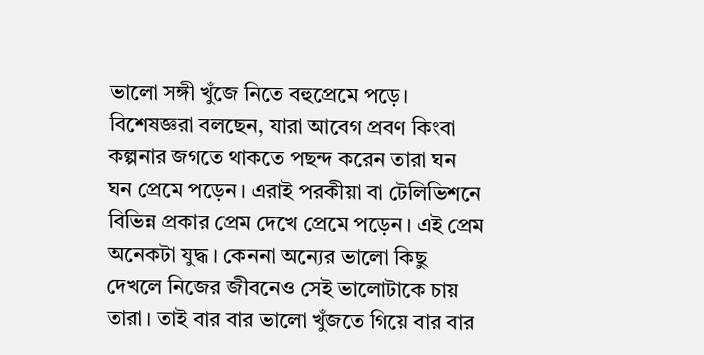ভালো সঙ্গী খুঁজে নিতে বহুপ্রেমে পড়ে। বিশেষজ্ঞরা বলছেন, যারা আবেগ প্রবণ কিংবা কল্পনার জগতে থাকতে পছন্দ করেন তারা ঘন ঘন প্রেমে পড়েন। এরাই পরকীয়া বা টেলিভিশনে বিভিন্ন প্রকার প্রেম দেখে প্রেমে পড়েন। এই প্রেম অনেকটা যুদ্ধ। কেননা অন্যের ভালো কিছু দেখলে নিজের জীবনেও সেই ভালোটাকে চায় তারা। তাই বার বার ভালো খুঁজতে গিয়ে বার বার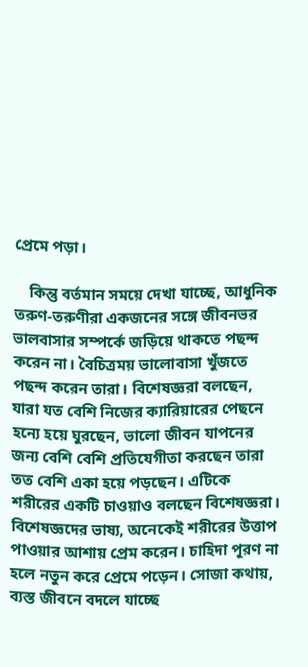প্রেমে পড়া।

    কিন্তু বর্তমান সময়ে দেখা যাচ্ছে, আধুনিক তরুণ-তরুণীরা একজনের সঙ্গে জীবনভর ভালবাসার সম্পর্কে জড়িয়ে থাকতে পছন্দ করেন না। বৈচিত্রময় ভালোবাসা খুঁজতে পছন্দ করেন তারা। বিশেষজ্ঞরা বলছেন, যারা যত বেশি নিজের ক্যারিয়ারের পেছনে হন্যে হয়ে ঘুরছেন, ভালো জীবন যাপনের জন্য বেশি বেশি প্রতিযেগীতা করছেন তারা তত বেশি একা হয়ে পড়ছেন। এটিকে শরীরের একটি চাওয়াও বলছেন বিশেষজ্ঞরা। বিশেষজ্ঞদের ভাষ্য, অনেকেই শরীরের উত্তাপ পাওয়ার আশায় প্রেম করেন। চাহিদা পূরণ না হলে নতুন করে প্রেমে পড়েন। সোজা কথায়, ব্যস্ত জীবনে বদলে যাচ্ছে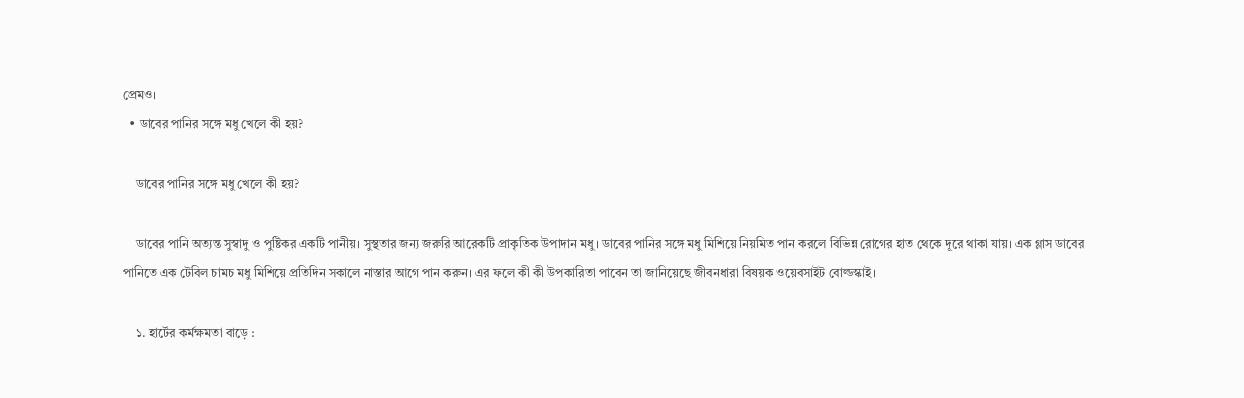প্রেমও।
  • ডাবের পানির সঙ্গে মধু খেলে কী হয়?

    ডাবের পানির সঙ্গে মধু খেলে কী হয়?

    ডাবের পানি অত্যন্ত সুস্বাদু ও পুষ্টিকর একটি পানীয়। সুস্থতার জন্য জরুরি আরেকটি প্রাকৃতিক উপাদান মধু। ডাবের পানির সঙ্গে মধু মিশিয়ে নিয়মিত পান করলে বিভিন্ন রোগের হাত থেকে দূরে থাকা যায়। এক গ্লাস ডাবের পানিতে এক টেবিল চামচ মধু মিশিয়ে প্রতিদিন সকালে নাস্তার আগে পান করুন। এর ফলে কী কী উপকারিতা পাবেন তা জানিয়েছে জীবনধারা বিষয়ক ওয়েবসাইট বোল্ডস্কাই।

    ১. হার্টের কর্মক্ষমতা বাড়ে :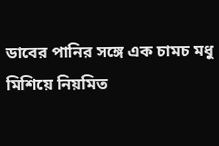ডাবের পানির সঙ্গে এক চামচ মধু মিশিয়ে নিয়মিত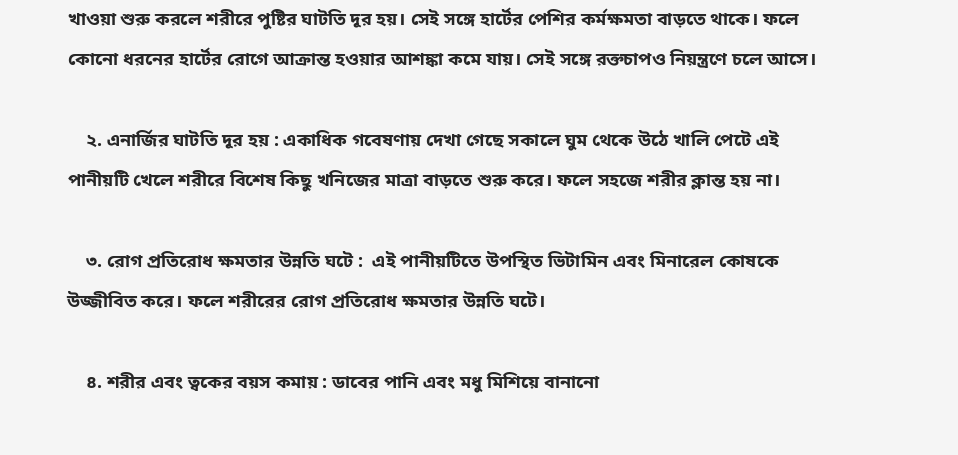খাওয়া শুরু করলে শরীরে পুষ্টির ঘাটতি দূর হয়। সেই সঙ্গে হার্টের পেশির কর্মক্ষমতা বাড়তে থাকে। ফলে কোনো ধরনের হার্টের রোগে আক্রান্ত হওয়ার আশঙ্কা কমে যায়। সেই সঙ্গে রক্তচাপও নিয়ন্ত্রণে চলে আসে।

    ২. এনার্জির ঘাটতি দূর হয় : একাধিক গবেষণায় দেখা গেছে সকালে ঘুম থেকে উঠে খালি পেটে এই পানীয়টি খেলে শরীরে বিশেষ কিছু খনিজের মাত্রা বাড়তে শুরু করে। ফলে সহজে শরীর ক্লান্ত হয় না।

    ৩. রোগ প্রতিরোধ ক্ষমতার উন্নতি ঘটে :  এই পানীয়টিতে উপস্থিত ভিটামিন এবং মিনারেল কোষকে উজ্জীবিত করে। ফলে শরীরের রোগ প্রতিরোধ ক্ষমতার উন্নতি ঘটে।

    ৪. শরীর এবং ত্বকের বয়স কমায় : ডাবের পানি এবং মধু মিশিয়ে বানানো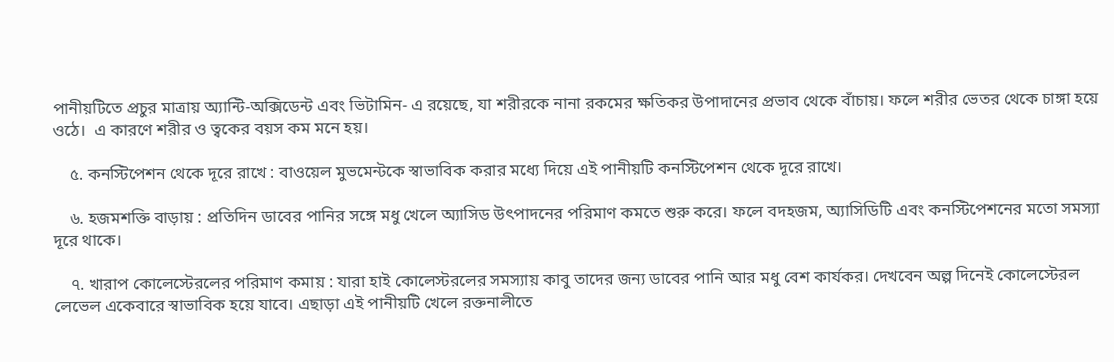পানীয়টিতে প্রচুর মাত্রায় অ্যান্টি-অক্সিডেন্ট এবং ভিটামিন- এ রয়েছে, যা শরীরকে নানা রকমের ক্ষতিকর উপাদানের প্রভাব থেকে বাঁচায়। ফলে শরীর ভেতর থেকে চাঙ্গা হয়ে ওঠে।  এ কারণে শরীর ও ত্বকের বয়স কম মনে হয়।

    ৫. কনস্টিপেশন থেকে দূরে রাখে : বাওয়েল মুভমেন্টকে স্বাভাবিক করার মধ্যে দিয়ে এই পানীয়টি কনস্টিপেশন থেকে দূরে রাখে।

    ৬. হজমশক্তি বাড়ায় : প্রতিদিন ডাবের পানির সঙ্গে মধু খেলে অ্যাসিড উৎপাদনের পরিমাণ কমতে শুরু করে। ফলে বদহজম, অ্যাসিডিটি এবং কনস্টিপেশনের মতো সমস্যা দূরে থাকে।

    ৭. খারাপ কোলেস্টেরলের পরিমাণ কমায় : যারা হাই কোলেস্টরলের সমস্যায় কাবু তাদের জন্য ডাবের পানি আর মধু বেশ কার্যকর। দেখবেন অল্প দিনেই কোলেস্টেরল লেভেল একেবারে স্বাভাবিক হয়ে যাবে। এছাড়া এই পানীয়টি খেলে রক্তনালীতে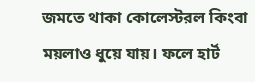জমতে থাকা কোলেস্টরল কিংবা ময়লাও ধুয়ে যায়। ফলে হার্ট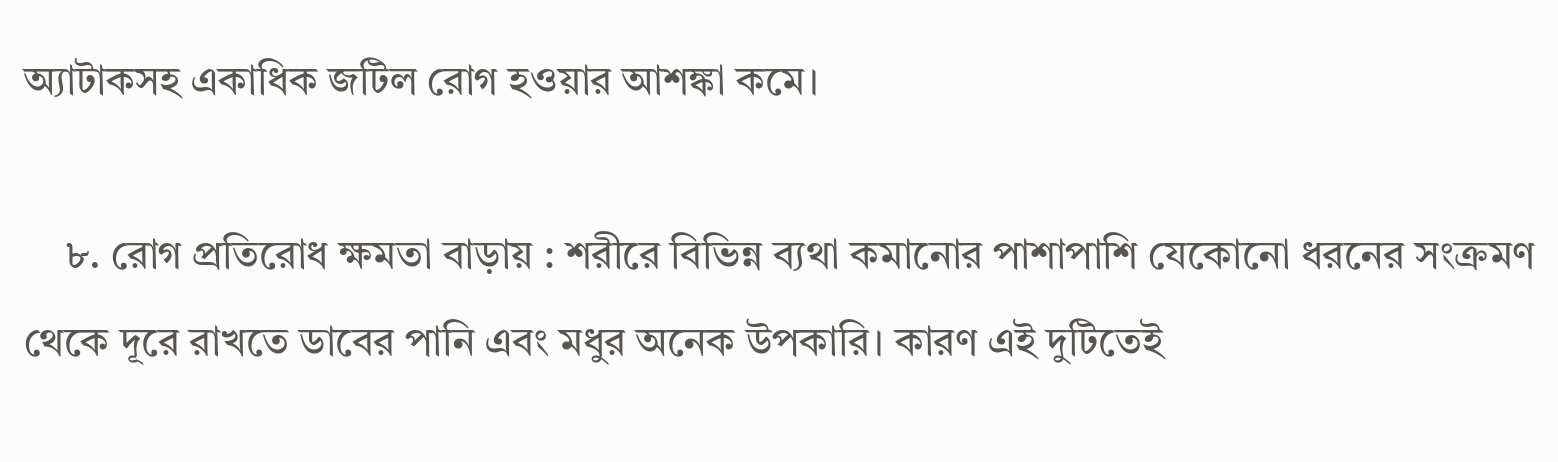অ্যাটাকসহ একাধিক জটিল রোগ হওয়ার আশঙ্কা কমে।

    ৮. রোগ প্রতিরোধ ক্ষমতা বাড়ায় : শরীরে বিভিন্ন ব্যথা কমানোর পাশাপাশি যেকোনো ধরনের সংক্রমণ থেকে দূরে রাখতে ডাবের পানি এবং মধুর অনেক উপকারি। কারণ এই দুটিতেই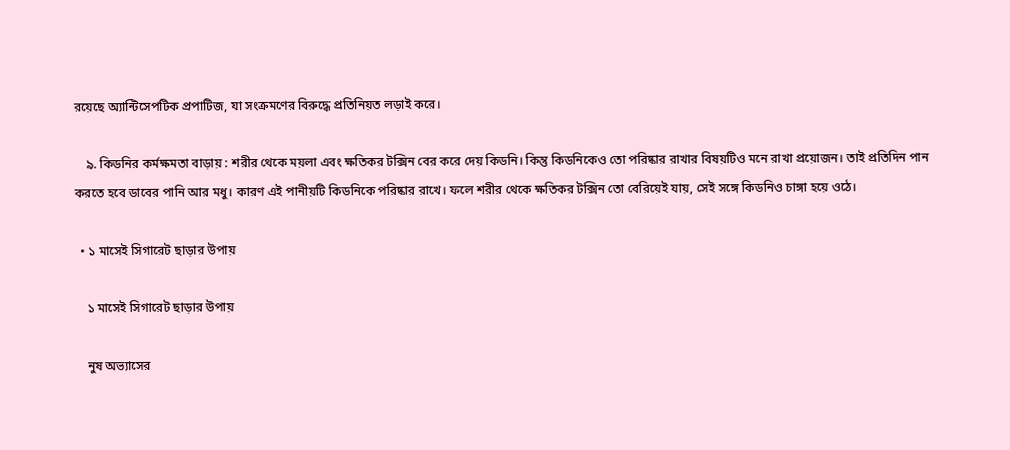রয়েছে অ্যান্টিসেপটিক প্রপাটিজ, যা সংক্রমণের বিরুদ্ধে প্রতিনিয়ত লড়াই করে।

    ৯. কিডনির কর্মক্ষমতা বাড়ায় : শরীর থেকে ময়লা এবং ক্ষতিকর টক্সিন বের করে দেয় কিডনি। কিন্তু কিডনিকেও তো পরিষ্কার রাখার বিষয়টিও মনে রাখা প্রয়োজন। তাই প্রতিদিন পান করতে হবে ডাবের পানি আর মধু। কারণ এই পানীয়টি কিডনিকে পরিষ্কার রাখে। ফলে শরীর থেকে ক্ষতিকর টক্সিন তো বেরিয়েই যায়, সেই সঙ্গে কিডনিও চাঙ্গা হয়ে ওঠে।

  • ১ মাসেই সিগারেট ছাড়ার উপায়

    ১ মাসেই সিগারেট ছাড়ার উপায়

    নুষ অভ্যাসের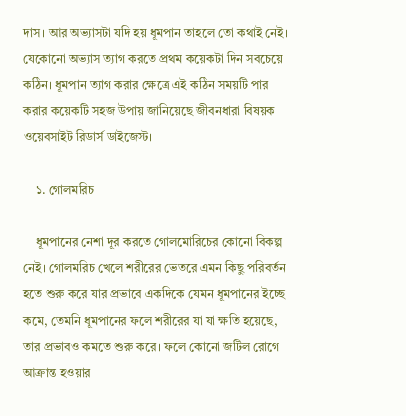দাস। আর অভ্যাসটা যদি হয় ধূমপান তাহলে তো কথাই নেই। যেকোনো অভ্যাস ত্যাগ করতে প্রথম কয়েকটা দিন সবচেয়ে কঠিন। ধূমপান ত্যাগ করার ক্ষেত্রে এই কঠিন সময়টি পার করার কয়েকটি সহজ উপায় জানিয়েছে জীবনধারা বিষয়ক  ওয়েবসাইট রিডার্স ডাইজেস্ট।

    ১. গোলমরিচ

    ধূমপানের নেশা দূর করতে গোলমোরিচের কোনো বিকল্প নেই। গোলমরিচ খেলে শরীরের ভেতরে এমন কিছু পরিবর্তন হতে শুরু করে যার প্রভাবে একদিকে যেমন ধূমপানের ইচ্ছে কমে, তেমনি ধূমপানের ফলে শরীরের যা যা ক্ষতি হয়েছে, তার প্রভাবও কমতে শুরু করে। ফলে কোনো জটিল রোগে আক্রান্ত হওয়ার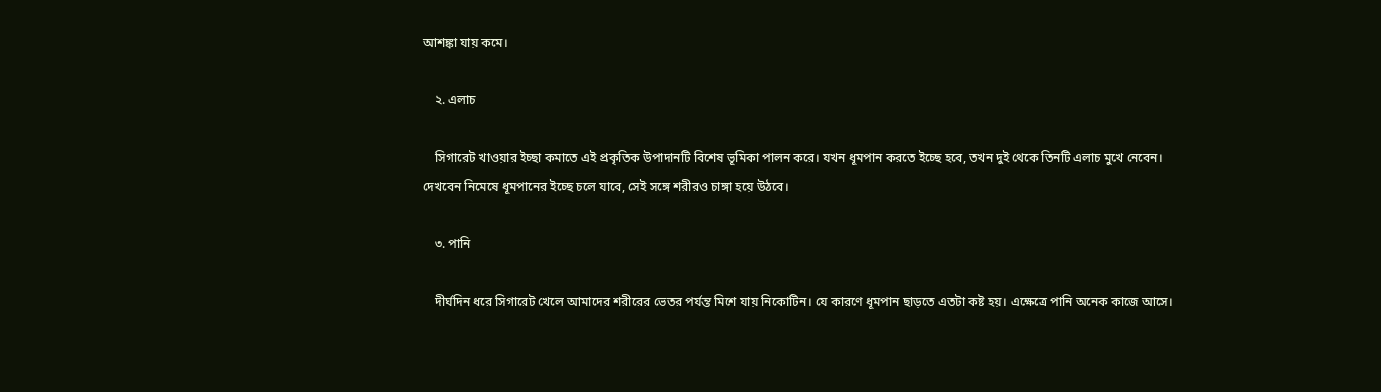আশঙ্কা যায় কমে।

    ২. এলাচ

    সিগারেট খাওয়ার ইচ্ছা কমাতে এই প্রকৃতিক উপাদানটি বিশেষ ভূমিকা পালন করে। যখন ধূমপান করতে ইচ্ছে হবে, তখন দুই থেকে তিনটি এলাচ মুখে নেবেন। দেখবেন নিমেষে ধূমপানের ইচ্ছে চলে যাবে, সেই সঙ্গে শরীরও চাঙ্গা হয়ে উঠবে।

    ৩. পানি

    দীর্ঘদিন ধরে সিগারেট খেলে আমাদের শরীরের ভেতর পর্যন্ত মিশে যায় নিকোটিন। যে কারণে ধূমপান ছাড়তে এতটা কষ্ট হয়। এক্ষেত্রে পানি অনেক কাজে আসে।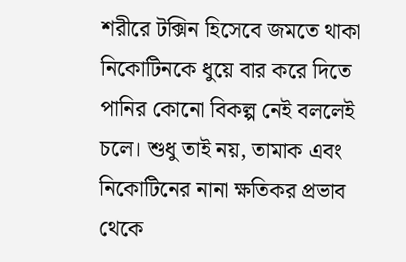শরীরে টক্সিন হিসেবে জমতে থাকা নিকোটিনকে ধুয়ে বার করে দিতে পানির কোনো বিকল্প নেই বললেই চলে। শুধু তাই নয়, তামাক এবং নিকোটিনের নানা ক্ষতিকর প্রভাব থেকে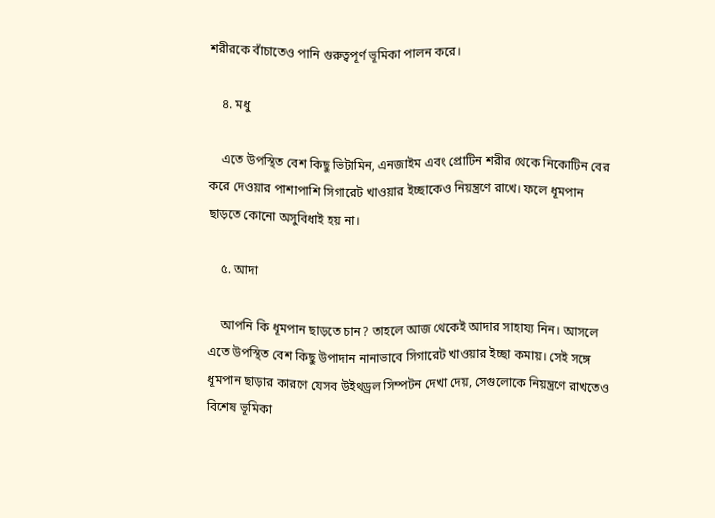শরীরকে বাঁচাতেও পানি গুরুত্বপূর্ণ ভূমিকা পালন করে।

    ৪. মধু

    এতে উপস্থিত বেশ কিছু ভিটামিন, এনজাইম এবং প্রোটিন শরীর থেকে নিকোটিন বের করে দেওয়ার পাশাপাশি সিগারেট খাওয়ার ইচ্ছাকেও নিয়ন্ত্রণে রাখে। ফলে ধূমপান ছাড়তে কোনো অসুবিধাই হয় না।

    ৫. আদা

    আপনি কি ধূমপান ছাড়তে চান? তাহলে আজ থেকেই আদার সাহায্য নিন। আসলে এতে উপস্থিত বেশ কিছু উপাদান নানাভাবে সিগারেট খাওয়ার ইচ্ছা কমায়। সেই সঙ্গে ধূমপান ছাড়ার কারণে যেসব উইথড্রল সিম্পটন দেখা দেয়, সেগুলোকে নিয়ন্ত্রণে রাখতেও বিশেষ ভূমিকা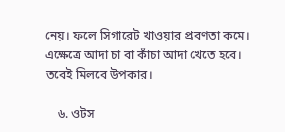নেয়। ফলে সিগারেট খাওয়ার প্রবণতা কমে। এক্ষেত্রে আদা চা বা কাঁচা আদা খেতে হবে। তবেই মিলবে উপকার।

    ৬. ওটস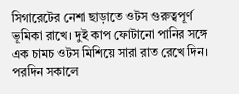সিগারেটের নেশা ছাড়াতে ওটস গুরুত্বপূর্ণ ভূমিকা রাখে। দুই কাপ ফোটানো পানির সঙ্গে এক চামচ ওটস মিশিয়ে সারা রাত রেখে দিন। পরদিন সকালে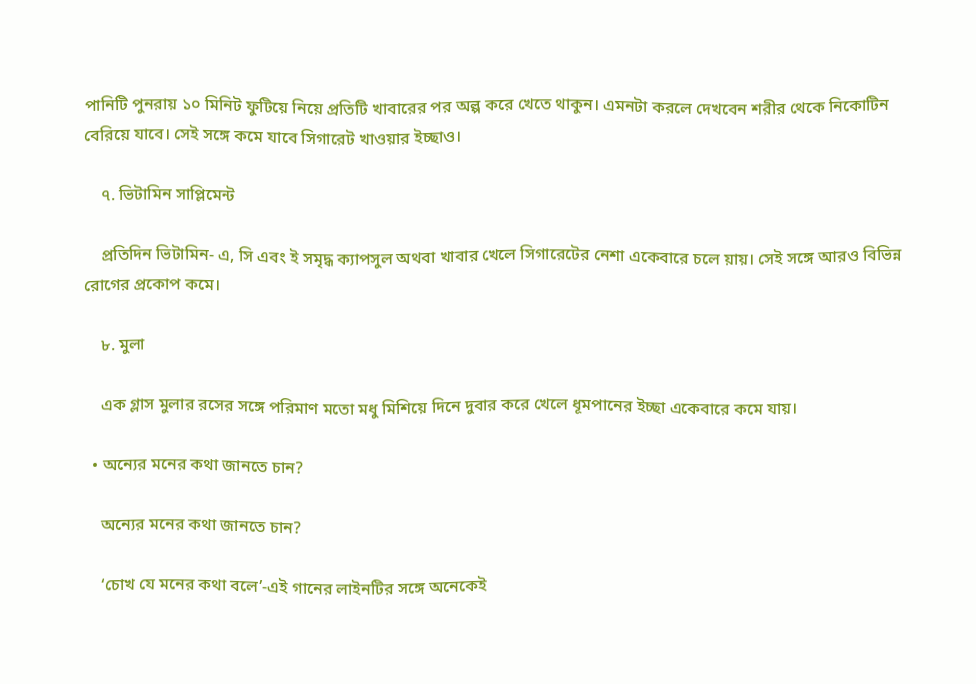পানিটি পুনরায় ১০ মিনিট ফুটিয়ে নিয়ে প্রতিটি খাবারের পর অল্প করে খেতে থাকুন। এমনটা করলে দেখবেন শরীর থেকে নিকোটিন বেরিয়ে যাবে। সেই সঙ্গে কমে যাবে সিগারেট খাওয়ার ইচ্ছাও।

    ৭. ভিটামিন সাপ্লিমেন্ট

    প্রতিদিন ভিটামিন- এ, সি এবং ই সমৃদ্ধ ক্যাপসুল অথবা খাবার খেলে সিগারেটের নেশা একেবারে চলে য়ায়। সেই সঙ্গে আরও বিভিন্ন রোগের প্রকোপ কমে।

    ৮. মুলা

    এক গ্লাস মুলার রসের সঙ্গে পরিমাণ মতো মধু মিশিয়ে দিনে দুবার করে খেলে ধূমপানের ইচ্ছা একেবারে কমে যায়।

  • অন্যের মনের কথা জানতে চান?

    অন্যের মনের কথা জানতে চান?

    ‘চোখ যে মনের কথা বলে’-এই গানের লাইনটির সঙ্গে অনেকেই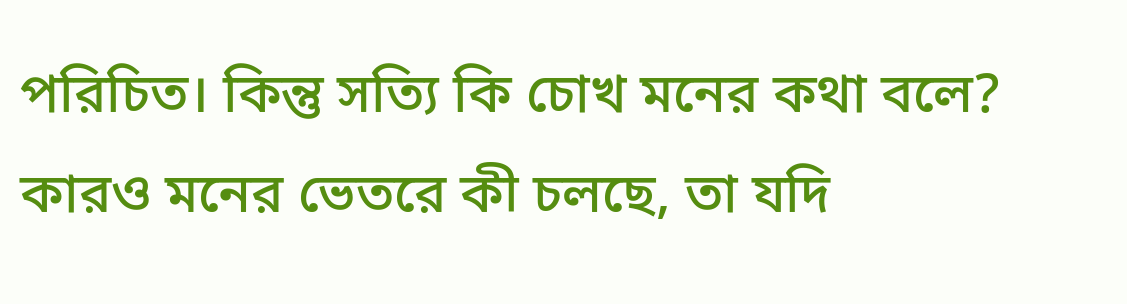পরিচিত। কিন্তু সত্যি কি চোখ মনের কথা বলে? কারও মনের ভেতরে কী চলছে, তা যদি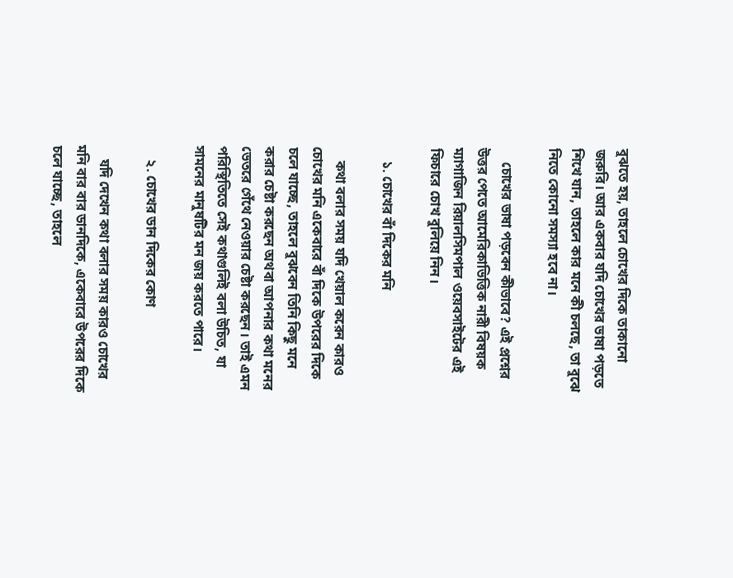বুঝতে হয়, তাহলে চোখের দিকে তাকানো জরুরি। আর একবার যদি চোখের ভাষা পড়তে শিখে যান, তাহলে কার মনে কী চলছে, তা বুঝে নিতে কোনো সমস্যা হবে না।

    চোখের ভাষা পড়বেন কীভাবে? এই প্রশ্নের উত্তর পেতে আমেরিকাভিত্তিক নারী বিষয়ক ম্যাগাজিন রিয়ালসিমপাল ওয়েবসাইটের এই ফিচারে চোখ বুলিয়ে নিন।

    ১. চোখের বাঁ দিকের মনি

    কথা বলার সময় যদি খেয়াল করেন কারও চোখের মনি একেবারে বাঁ দিকে উপরের দিকে চলে যাচ্ছে, তাহলে বুঝবেন তিনি কিছু মনে করার চেষ্টা করছেন অথবা আপনার কথা মনের ভেতরে গেঁথে নেওয়ার চেষ্টা করছেন। তাই এমন পরিস্থিতিতে সেই কথাগুলিই বলা উচিত, যা সামনের মানুষটির মন জয় করতে পারে।

    ২. চোখের ডান দিকের কোণ

    যদি দেখেন কথা বলার সময় কারও চোখের মনি বার বার ডানদিকে, একেবারে উপরের দিকে চলে যাচ্ছে, তাহলে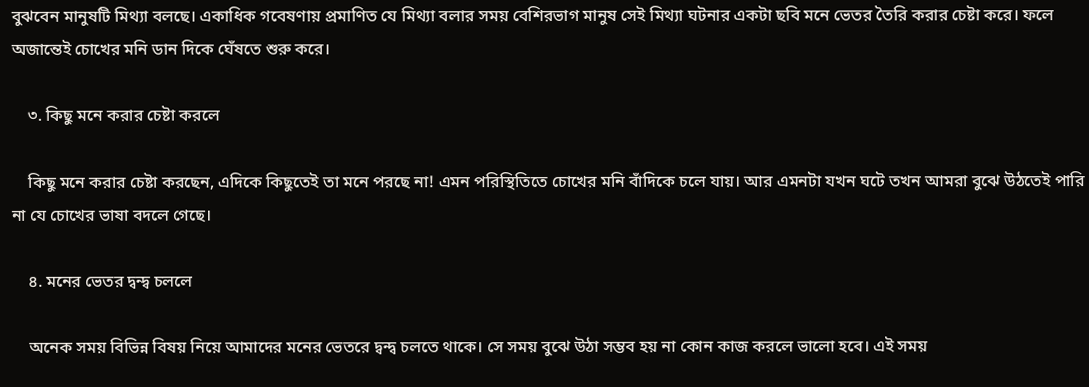বুঝবেন মানুষটি মিথ্যা বলছে। একাধিক গবেষণায় প্রমাণিত যে মিথ্যা বলার সময় বেশিরভাগ মানুষ সেই মিথ্যা ঘটনার একটা ছবি মনে ভেতর তৈরি করার চেষ্টা করে। ফলে অজান্তেই চোখের মনি ডান দিকে ঘেঁষতে শুরু করে।

    ৩. কিছু মনে করার চেষ্টা করলে

    কিছু মনে করার চেষ্টা করছেন, এদিকে কিছুতেই তা মনে পরছে না! এমন পরিস্থিতিতে চোখের মনি বাঁদিকে চলে যায়। আর এমনটা যখন ঘটে তখন আমরা বুঝে উঠতেই পারি না যে চোখের ভাষা বদলে গেছে।

    ৪. মনের ভেতর দ্বন্দ্ব চললে

    অনেক সময় বিভিন্ন বিষয় নিয়ে আমাদের মনের ভেতরে দ্বন্দ্ব চলতে থাকে। সে সময় বুঝে উঠা সম্ভব হয় না কোন কাজ করলে ভালো হবে। এই সময়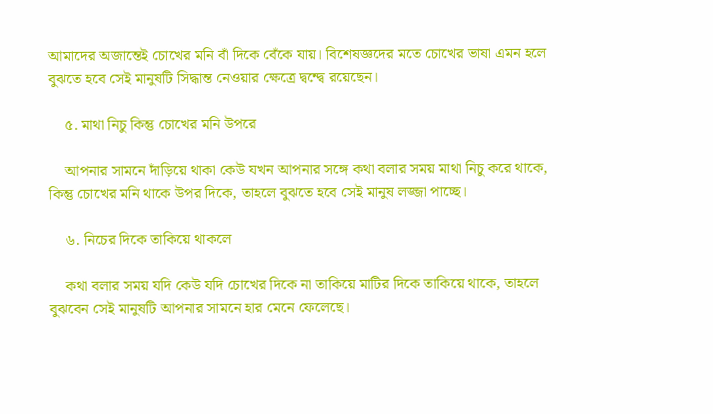আমাদের অজান্তেই চোখের মনি বাঁ দিকে বেঁকে যায়। বিশেষজ্ঞদের মতে চোখের ভাষা এমন হলে বুঝতে হবে সেই মানুষটি সিদ্ধান্ত নেওয়ার ক্ষেত্রে দ্বন্দ্বে রয়েছেন।

    ৫. মাথা নিচু কিন্তু চোখের মনি উপরে

    আপনার সামনে দাঁড়িয়ে থাকা কেউ যখন আপনার সঙ্গে কথা বলার সময় মাথা নিচু করে থাকে, কিন্তু চোখের মনি থাকে উপর দিকে, তাহলে বুঝতে হবে সেই মানুষ লজ্জা পাচ্ছে।

    ৬. নিচের দিকে তাকিয়ে থাকলে

    কথা বলার সময় যদি কেউ যদি চোখের দিকে না তাকিয়ে মাটির দিকে তাকিয়ে থাকে, তাহলে বুঝবেন সেই মানুষটি আপনার সামনে হার মেনে ফেলেছে।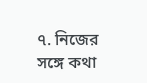৭. নিজের সঙ্গে কথা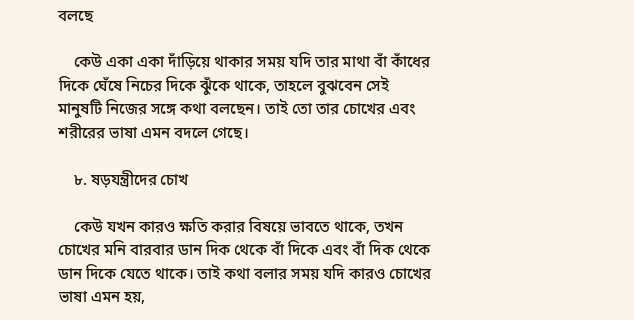বলছে

    কেউ একা একা দাঁড়িয়ে থাকার সময় যদি তার মাথা বাঁ কাঁধের দিকে ঘেঁষে নিচের দিকে ঝুঁকে থাকে, তাহলে বুঝবেন সেই মানুষটি নিজের সঙ্গে কথা বলছেন। তাই তো তার চোখের এবং শরীরের ভাষা এমন বদলে গেছে।

    ৮. ষড়যন্ত্রীদের চোখ

    কেউ যখন কারও ক্ষতি করার বিষয়ে ভাবতে থাকে, তখন চোখের মনি বারবার ডান দিক থেকে বাঁ দিকে এবং বাঁ দিক থেকে ডান দিকে যেতে থাকে। তাই কথা বলার সময় যদি কারও চোখের ভাষা এমন হয়,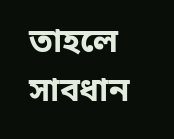তাহলে সাবধান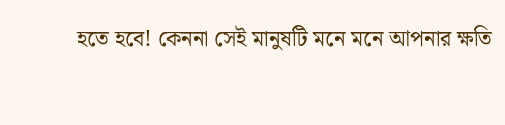হতে হবে! কেননা সেই মানুষটি মনে মনে আপনার ক্ষতি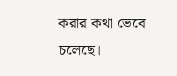করার কথা ভেবে চলেছে।